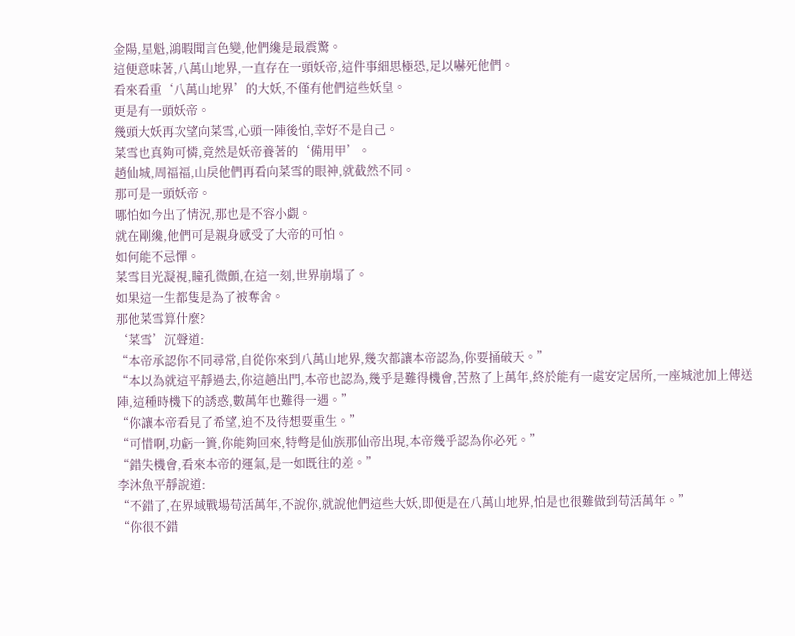金陽,星魁,鴻暇聞言色變,他們纔是最震驚。
這便意味著,八萬山地界,一直存在一頭妖帝,這件事細思極恐,足以嚇死他們。
看來看重‘八萬山地界’的大妖,不僅有他們這些妖皇。
更是有一頭妖帝。
幾頭大妖再次望向菜雪,心頭一陣後怕,幸好不是自己。
菜雪也真夠可憐,竟然是妖帝養著的‘備用甲’。
趙仙城,周福福,山戾他們再看向菜雪的眼神,就截然不同。
那可是一頭妖帝。
哪怕如今出了情況,那也是不容小覷。
就在剛纔,他們可是親身感受了大帝的可怕。
如何能不忌憚。
菜雪目光凝視,瞳孔微顫,在這一刻,世界崩塌了。
如果這一生都隻是為了被奪舍。
那他菜雪算什麼?
‘菜雪’沉聲道:
“本帝承認你不同尋常,自從你來到八萬山地界,幾次都讓本帝認為,你要捅破天。”
“本以為就這平靜過去,你這趟出門,本帝也認為,幾乎是難得機會,苦熬了上萬年,終於能有一處安定居所,一座城池加上傳送陣,這種時機下的誘惑,數萬年也難得一遇。”
“你讓本帝看見了希望,迫不及待想要重生。”
“可惜啊,功虧一簣,你能夠回來,特彆是仙族那仙帝出現,本帝幾乎認為你必死。”
“錯失機會,看來本帝的運氣,是一如既往的差。”
李沐魚平靜說道:
“不錯了,在界域戰場苟活萬年,不說你,就說他們這些大妖,即便是在八萬山地界,怕是也很難做到苟活萬年。”
“你很不錯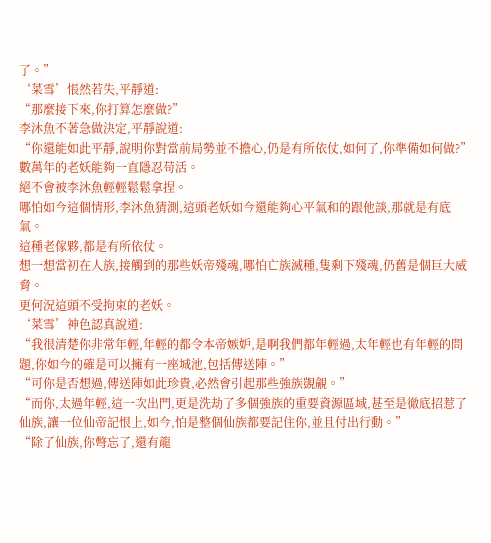了。”
‘菜雪’悵然若失,平靜道:
“那麼接下來,你打算怎麼做?”
李沐魚不著急做決定,平靜說道:
“你還能如此平靜,說明你對當前局勢並不擔心,仍是有所依仗,如何了,你準備如何做?”
數萬年的老妖能夠一直隱忍苟活。
絕不會被李沐魚輕輕鬆鬆拿捏。
哪怕如今這個情形,李沐魚猜測,這頭老妖如今還能夠心平氣和的跟他談,那就是有底氣。
這種老傢夥,都是有所依仗。
想一想當初在人族,接觸到的那些妖帝殘魂,哪怕亡族滅種,隻剩下殘魂,仍舊是個巨大威脅。
更何況這頭不受拘束的老妖。
‘菜雪’神色認真說道:
“我很清楚你非常年輕,年輕的都令本帝嫉妒,是啊我們都年輕過,太年輕也有年輕的問題,你如今的確是可以擁有一座城池,包括傳送陣。”
“可你是否想過,傳送陣如此珍貴,必然會引起那些強族覬覦。”
“而你,太過年輕,這一次出門,更是洗劫了多個強族的重要資源區域,甚至是徹底招惹了仙族,讓一位仙帝記恨上,如今,怕是整個仙族都要記住你,並且付出行動。”
“除了仙族,你彆忘了,還有龍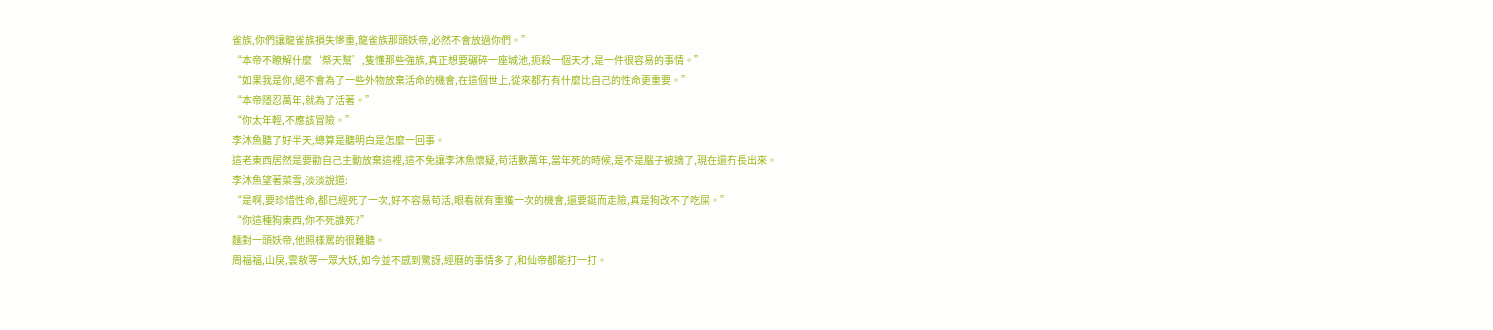雀族,你們讓龍雀族損失慘重,龍雀族那頭妖帝,必然不會放過你們。”
“本帝不瞭解什麼‘祭天幫’,隻懂那些強族,真正想要碾碎一座城池,扼殺一個天才,是一件很容易的事情。”
“如果我是你,絕不會為了一些外物放棄活命的機會,在這個世上,從來都冇有什麼比自己的性命更重要。”
“本帝隱忍萬年,就為了活著。”
“你太年輕,不應該冒險。”
李沐魚聽了好半天,總算是聽明白是怎麼一回事。
這老東西居然是要勸自己主動放棄這裡,這不免讓李沐魚懷疑,苟活數萬年,當年死的時候,是不是腦子被摘了,現在還冇長出來。
李沐魚望著菜雪,淡淡說道:
“是啊,要珍惜性命,都已經死了一次,好不容易苟活,眼看就有重獲一次的機會,還要鋌而走險,真是狗改不了吃屎。”
“你這種狗東西,你不死誰死?”
麵對一頭妖帝,他照樣罵的很難聽。
周福福,山戾,雲敖等一眾大妖,如今並不感到驚訝,經曆的事情多了,和仙帝都能打一打。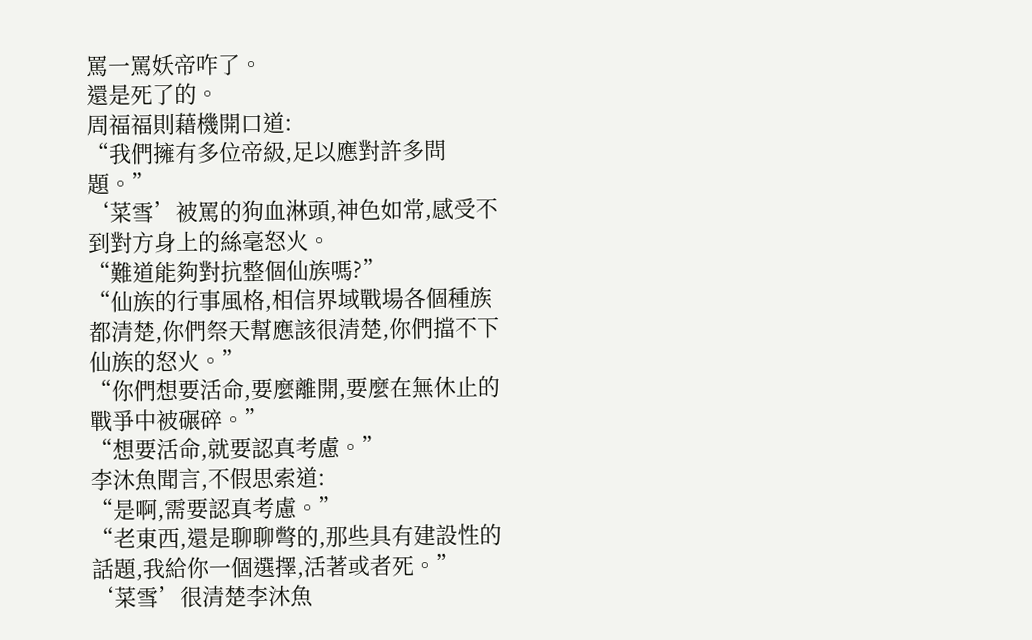罵一罵妖帝咋了。
還是死了的。
周福福則藉機開口道:
“我們擁有多位帝級,足以應對許多問題。”
‘菜雪’被罵的狗血淋頭,神色如常,感受不到對方身上的絲毫怒火。
“難道能夠對抗整個仙族嗎?”
“仙族的行事風格,相信界域戰場各個種族都清楚,你們祭天幫應該很清楚,你們擋不下仙族的怒火。”
“你們想要活命,要麼離開,要麼在無休止的戰爭中被碾碎。”
“想要活命,就要認真考慮。”
李沐魚聞言,不假思索道:
“是啊,需要認真考慮。”
“老東西,還是聊聊彆的,那些具有建設性的話題,我給你一個選擇,活著或者死。”
‘菜雪’很清楚李沐魚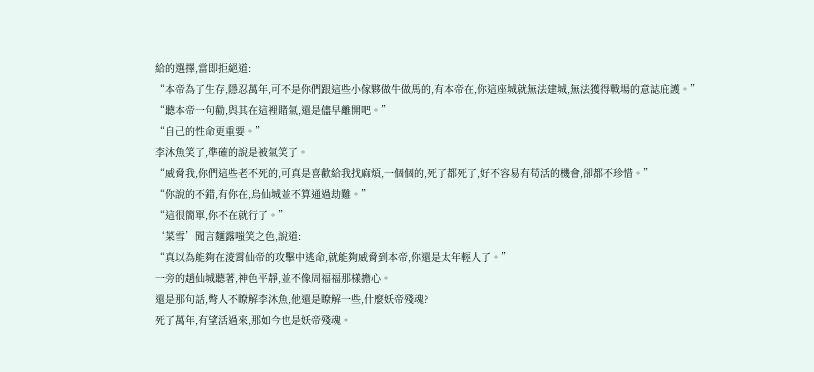給的選擇,當即拒絕道:
“本帝為了生存,隱忍萬年,可不是你們跟這些小傢夥做牛做馬的,有本帝在,你這座城就無法建城,無法獲得戰場的意誌庇護。”
“聽本帝一句勸,與其在這裡賭氣,還是儘早離開吧。”
“自己的性命更重要。”
李沐魚笑了,準確的說是被氣笑了。
“威脅我,你們這些老不死的,可真是喜歡給我找麻煩,一個個的,死了都死了,好不容易有苟活的機會,卻都不珍惜。”
“你說的不錯,有你在,烏仙城並不算通過劫難。”
“這很簡單,你不在就行了。”
‘菜雪’聞言麵露嗤笑之色,說道:
“真以為能夠在淩霄仙帝的攻擊中逃命,就能夠威脅到本帝,你還是太年輕人了。”
一旁的趙仙城聽著,神色平靜,並不像周福福那樣擔心。
還是那句話,彆人不瞭解李沐魚,他還是瞭解一些,什麼妖帝殘魂?
死了萬年,有望活過來,那如今也是妖帝殘魂。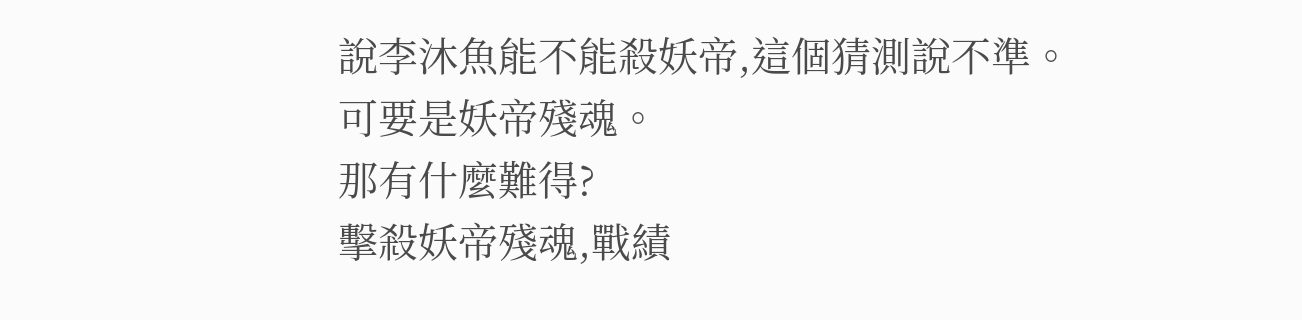說李沐魚能不能殺妖帝,這個猜測說不準。
可要是妖帝殘魂。
那有什麼難得?
擊殺妖帝殘魂,戰績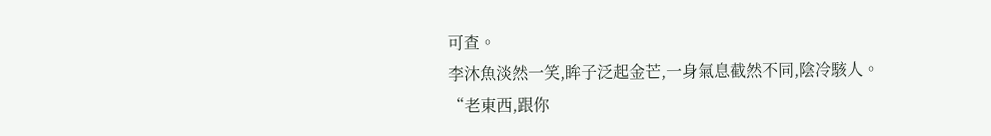可查。
李沐魚淡然一笑,眸子泛起金芒,一身氣息截然不同,陰冷駭人。
“老東西,跟你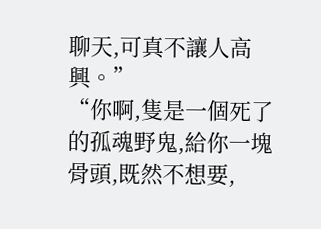聊天,可真不讓人高興。”
“你啊,隻是一個死了的孤魂野鬼,給你一塊骨頭,既然不想要,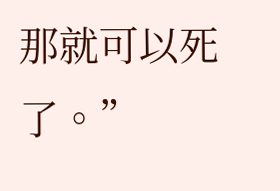那就可以死了。”